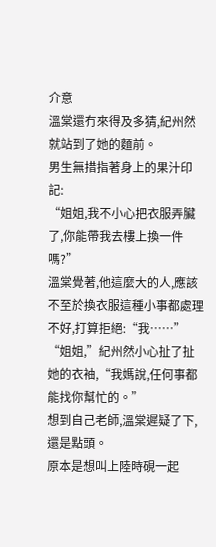介意
溫棠還冇來得及多猜,紀州然就站到了她的麵前。
男生無措指著身上的果汁印記:
“姐姐,我不小心把衣服弄臟了,你能帶我去樓上換一件嗎?”
溫棠覺著,他這麼大的人,應該不至於換衣服這種小事都處理不好,打算拒絕:“我……”
“姐姐,”紀州然小心扯了扯她的衣袖,“我媽說,任何事都能找你幫忙的。”
想到自己老師,溫棠遲疑了下,還是點頭。
原本是想叫上陸時硯一起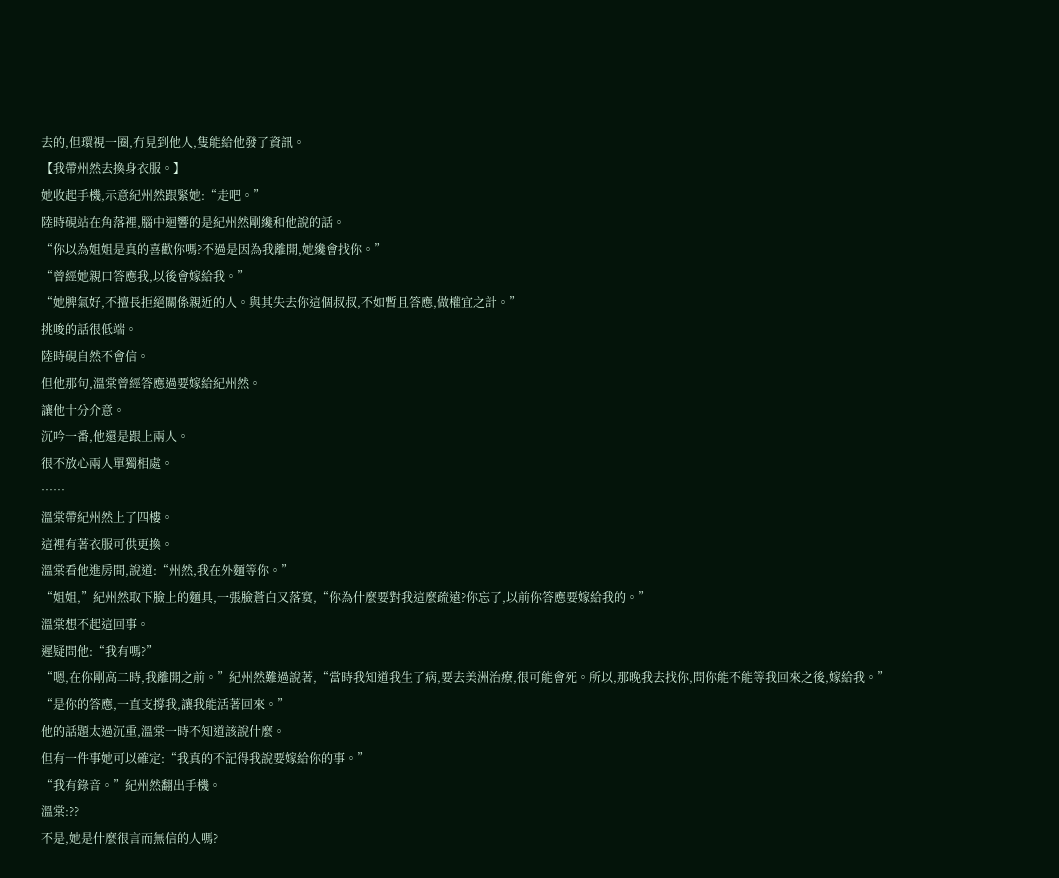去的,但環視一圈,冇見到他人,隻能給他發了資訊。
【我帶州然去換身衣服。】
她收起手機,示意紀州然跟緊她:“走吧。”
陸時硯站在角落裡,腦中迴響的是紀州然剛纔和他說的話。
“你以為姐姐是真的喜歡你嗎?不過是因為我離開,她纔會找你。”
“曾經她親口答應我,以後會嫁給我。”
“她脾氣好,不擅長拒絕關係親近的人。與其失去你這個叔叔,不如暫且答應,做權宜之計。”
挑唆的話很低端。
陸時硯自然不會信。
但他那句,溫棠曾經答應過要嫁給紀州然。
讓他十分介意。
沉吟一番,他還是跟上兩人。
很不放心兩人單獨相處。
……
溫棠帶紀州然上了四樓。
這裡有著衣服可供更換。
溫棠看他進房間,說道:“州然,我在外麵等你。”
“姐姐,”紀州然取下臉上的麵具,一張臉蒼白又落寞,“你為什麼要對我這麼疏遠?你忘了,以前你答應要嫁給我的。”
溫棠想不起這回事。
遲疑問他:“我有嗎?”
“嗯,在你剛高二時,我離開之前。”紀州然難過說著,“當時我知道我生了病,要去美洲治療,很可能會死。所以,那晚我去找你,問你能不能等我回來之後,嫁給我。”
“是你的答應,一直支撐我,讓我能活著回來。”
他的話題太過沉重,溫棠一時不知道該說什麼。
但有一件事她可以確定:“我真的不記得我說要嫁給你的事。”
“我有錄音。”紀州然翻出手機。
溫棠:??
不是,她是什麼很言而無信的人嗎?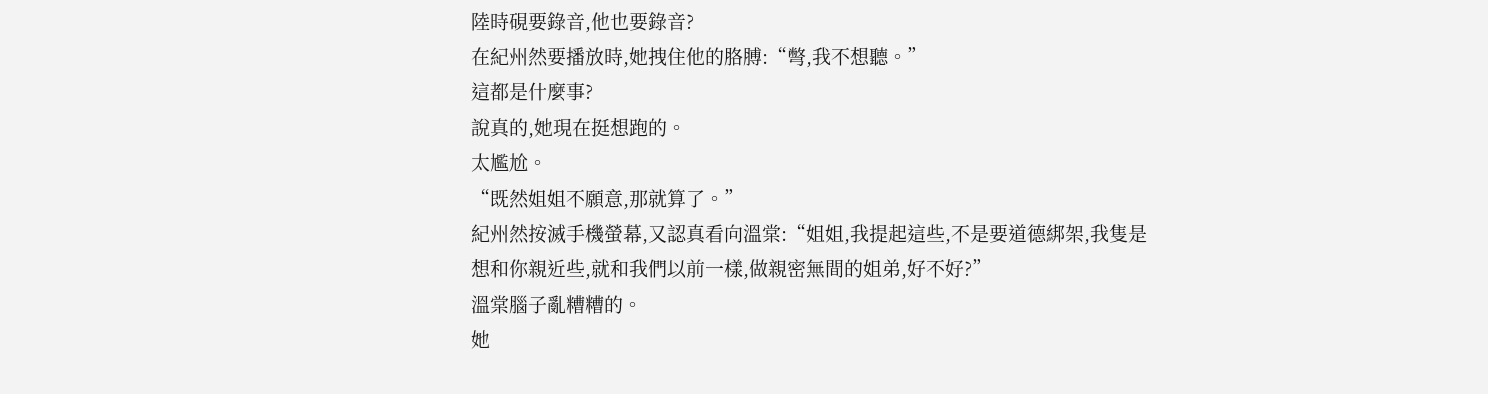陸時硯要錄音,他也要錄音?
在紀州然要播放時,她拽住他的胳膊:“彆,我不想聽。”
這都是什麼事?
說真的,她現在挺想跑的。
太尷尬。
“既然姐姐不願意,那就算了。”
紀州然按滅手機螢幕,又認真看向溫棠:“姐姐,我提起這些,不是要道德綁架,我隻是想和你親近些,就和我們以前一樣,做親密無間的姐弟,好不好?”
溫棠腦子亂糟糟的。
她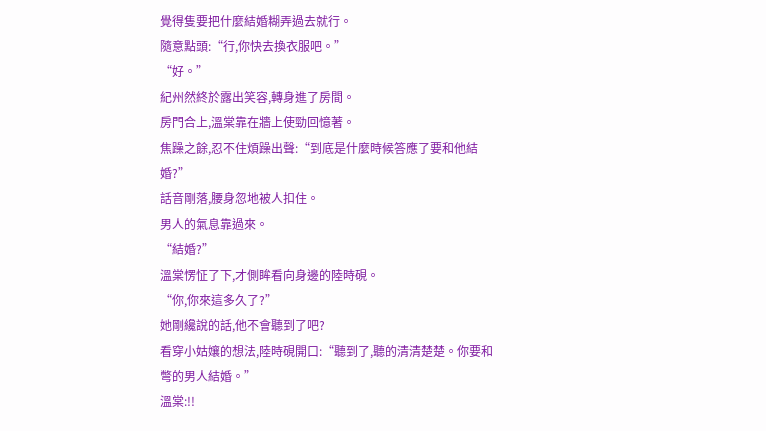覺得隻要把什麼結婚糊弄過去就行。
隨意點頭:“行,你快去換衣服吧。”
“好。”
紀州然終於露出笑容,轉身進了房間。
房門合上,溫棠靠在牆上使勁回憶著。
焦躁之餘,忍不住煩躁出聲:“到底是什麼時候答應了要和他結婚?”
話音剛落,腰身忽地被人扣住。
男人的氣息靠過來。
“結婚?”
溫棠愣怔了下,才側眸看向身邊的陸時硯。
“你,你來這多久了?”
她剛纔說的話,他不會聽到了吧?
看穿小姑孃的想法,陸時硯開口:“聽到了,聽的清清楚楚。你要和彆的男人結婚。”
溫棠:!!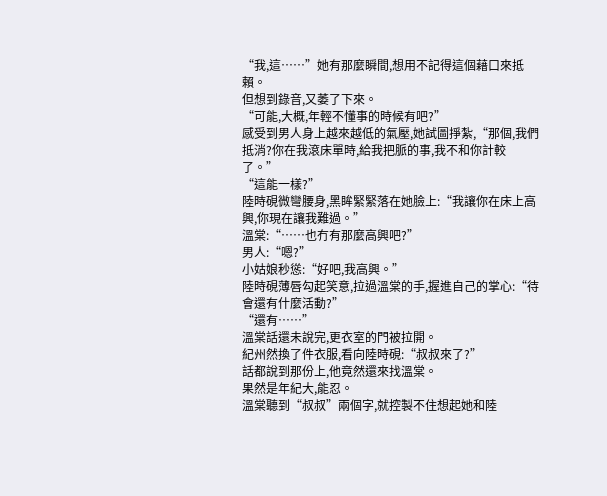“我,這……”她有那麼瞬間,想用不記得這個藉口來抵賴。
但想到錄音,又萎了下來。
“可能,大概,年輕不懂事的時候有吧?”
感受到男人身上越來越低的氣壓,她試圖掙紮,“那個,我們抵消?你在我滾床單時,給我把脈的事,我不和你計較了。”
“這能一樣?”
陸時硯微彎腰身,黑眸緊緊落在她臉上:“我讓你在床上高興,你現在讓我難過。”
溫棠:“……也冇有那麼高興吧?”
男人:“嗯?”
小姑娘秒慫:“好吧,我高興。”
陸時硯薄唇勾起笑意,拉過溫棠的手,握進自己的掌心:“待會還有什麼活動?”
“還有……”
溫棠話還未說完,更衣室的門被拉開。
紀州然換了件衣服,看向陸時硯:“叔叔來了?”
話都說到那份上,他竟然還來找溫棠。
果然是年紀大,能忍。
溫棠聽到“叔叔”兩個字,就控製不住想起她和陸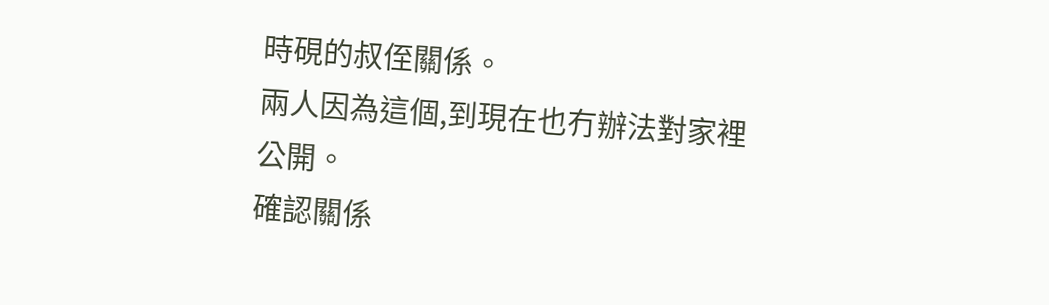時硯的叔侄關係。
兩人因為這個,到現在也冇辦法對家裡公開。
確認關係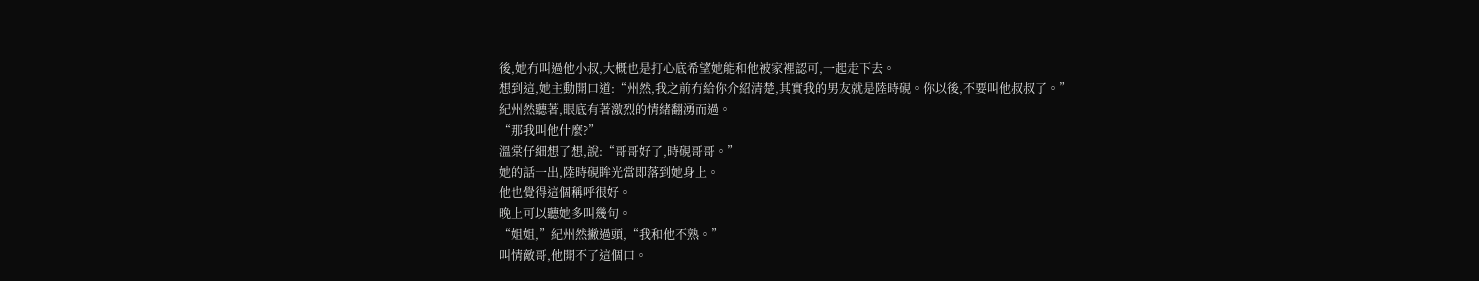後,她冇叫過他小叔,大概也是打心底希望她能和他被家裡認可,一起走下去。
想到這,她主動開口道:“州然,我之前冇給你介紹清楚,其實我的男友就是陸時硯。你以後,不要叫他叔叔了。”
紀州然聽著,眼底有著激烈的情緒翻湧而過。
“那我叫他什麼?”
溫棠仔細想了想,說:“哥哥好了,時硯哥哥。”
她的話一出,陸時硯眸光當即落到她身上。
他也覺得這個稱呼很好。
晚上可以聽她多叫幾句。
“姐姐,”紀州然撇過頭,“我和他不熟。”
叫情敵哥,他開不了這個口。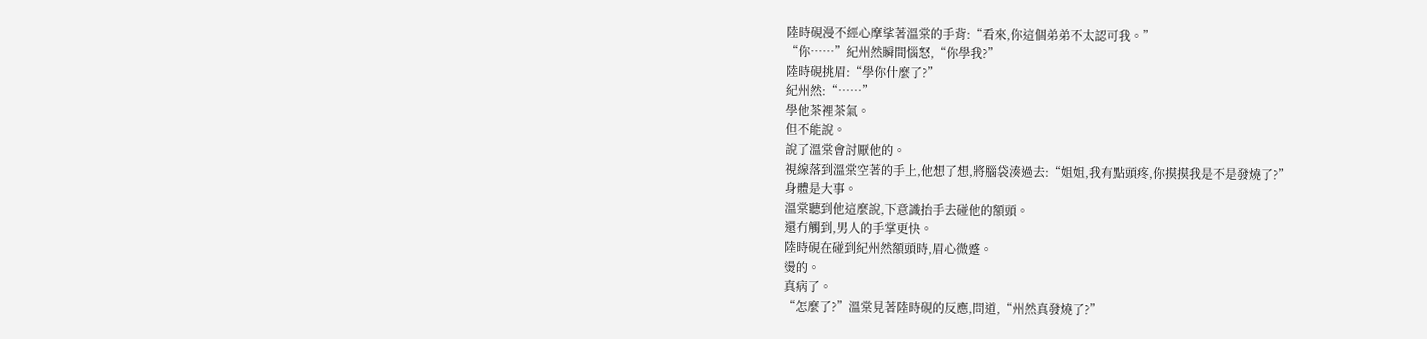陸時硯漫不經心摩挲著溫棠的手背:“看來,你這個弟弟不太認可我。”
“你……”紀州然瞬間惱怒,“你學我?”
陸時硯挑眉:“學你什麼了?”
紀州然:“……”
學他茶裡茶氣。
但不能說。
說了溫棠會討厭他的。
視線落到溫棠空著的手上,他想了想,將腦袋湊過去:“姐姐,我有點頭疼,你摸摸我是不是發燒了?”
身體是大事。
溫棠聽到他這麼說,下意識抬手去碰他的額頭。
還冇觸到,男人的手掌更快。
陸時硯在碰到紀州然額頭時,眉心微蹙。
燙的。
真病了。
“怎麼了?”溫棠見著陸時硯的反應,問道,“州然真發燒了?”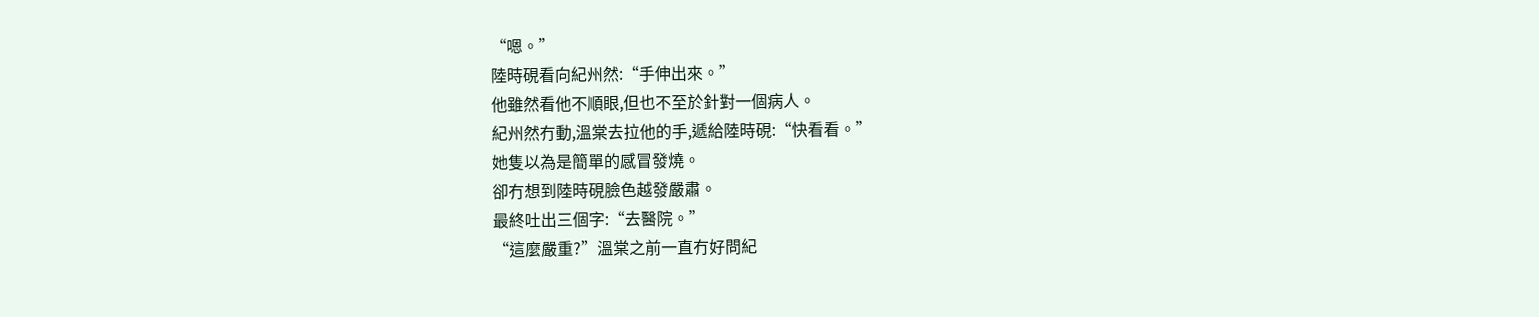“嗯。”
陸時硯看向紀州然:“手伸出來。”
他雖然看他不順眼,但也不至於針對一個病人。
紀州然冇動,溫棠去拉他的手,遞給陸時硯:“快看看。”
她隻以為是簡單的感冒發燒。
卻冇想到陸時硯臉色越發嚴肅。
最終吐出三個字:“去醫院。”
“這麼嚴重?”溫棠之前一直冇好問紀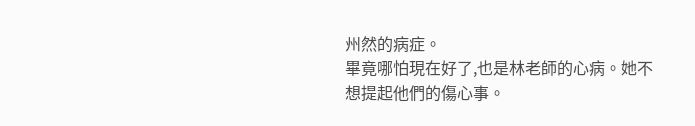州然的病症。
畢竟哪怕現在好了,也是林老師的心病。她不想提起他們的傷心事。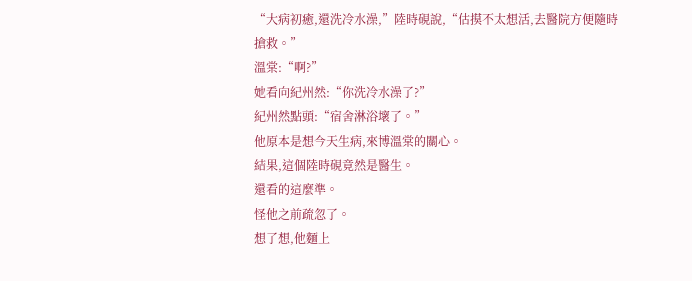“大病初癒,還洗冷水澡,”陸時硯說,“估摸不太想活,去醫院方便隨時搶救。”
溫棠:“啊?”
她看向紀州然:“你洗冷水澡了?”
紀州然點頭:“宿舍淋浴壞了。”
他原本是想今天生病,來博溫棠的關心。
結果,這個陸時硯竟然是醫生。
還看的這麼準。
怪他之前疏忽了。
想了想,他麵上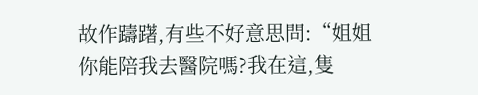故作躊躇,有些不好意思問:“姐姐你能陪我去醫院嗎?我在這,隻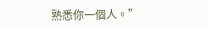熟悉你一個人。”